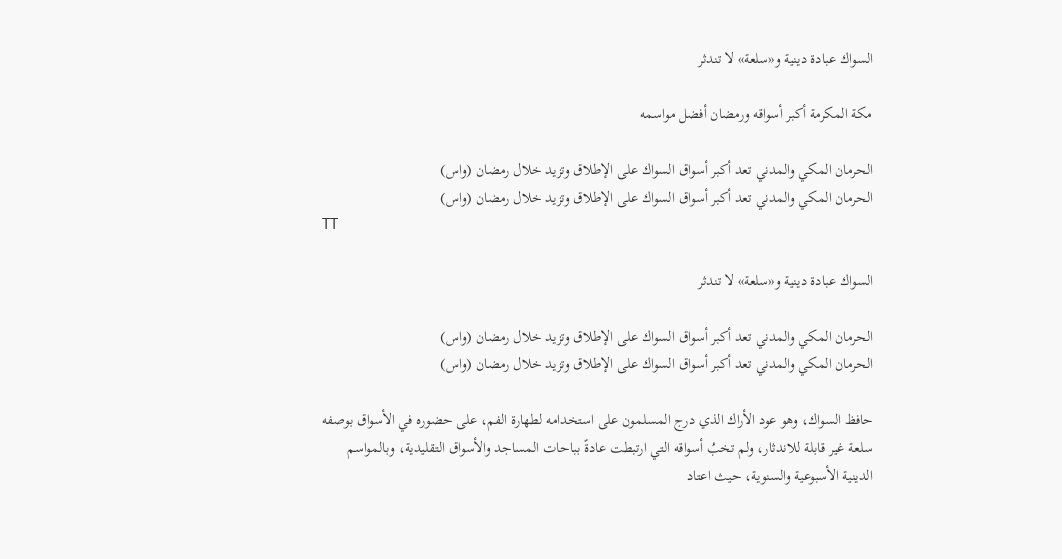السواك عبادة دينية و«سلعة» لا تندثر

مكة المكرمة أكبر أسواقه ورمضان أفضل مواسمه

الحرمان المكي والمدني تعد أكبر أسواق السواك على الإطلاق وتزيد خلال رمضان (واس)
الحرمان المكي والمدني تعد أكبر أسواق السواك على الإطلاق وتزيد خلال رمضان (واس)
TT

السواك عبادة دينية و«سلعة» لا تندثر

الحرمان المكي والمدني تعد أكبر أسواق السواك على الإطلاق وتزيد خلال رمضان (واس)
الحرمان المكي والمدني تعد أكبر أسواق السواك على الإطلاق وتزيد خلال رمضان (واس)

حافظ السواك، وهو عود الأراك الذي درج المسلمون على استخدامه لطهارة الفم، على حضوره في الأسواق بوصفه سلعة غير قابلة للاندثار، ولم تخبُ أسواقه التي ارتبطت عادةً بباحات المساجد والأسواق التقليدية، وبالمواسم الدينية الأسبوعية والسنوية، حيث اعتاد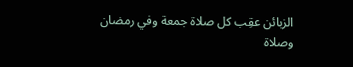الزبائن عقِب كل صلاة جمعة وفي رمضان وصلاة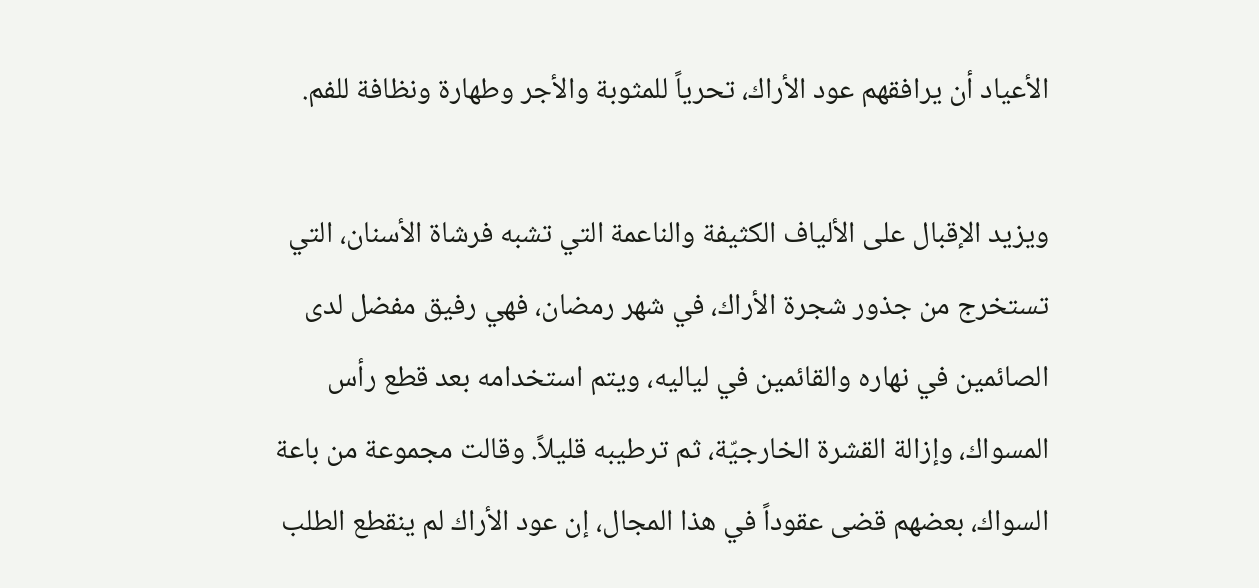الأعياد أن يرافقهم عود الأراك، تحرياً للمثوبة والأجر وطهارة ونظافة للفم.

ويزيد الإقبال على الألياف الكثيفة والناعمة التي تشبه فرشاة الأسنان، التي تستخرج من جذور شجرة الأراك، في شهر رمضان، فهي رفيق مفضل لدى الصائمين في نهاره والقائمين في لياليه، ويتم استخدامه بعد قطع رأس المسواك، وإزالة القشرة الخارجيّة، ثم ترطيبه قليلاً. وقالت مجموعة من باعة السواك، بعضهم قضى عقوداً في هذا المجال، إن عود الأراك لم ينقطع الطلب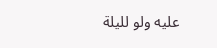عليه ولو لليلة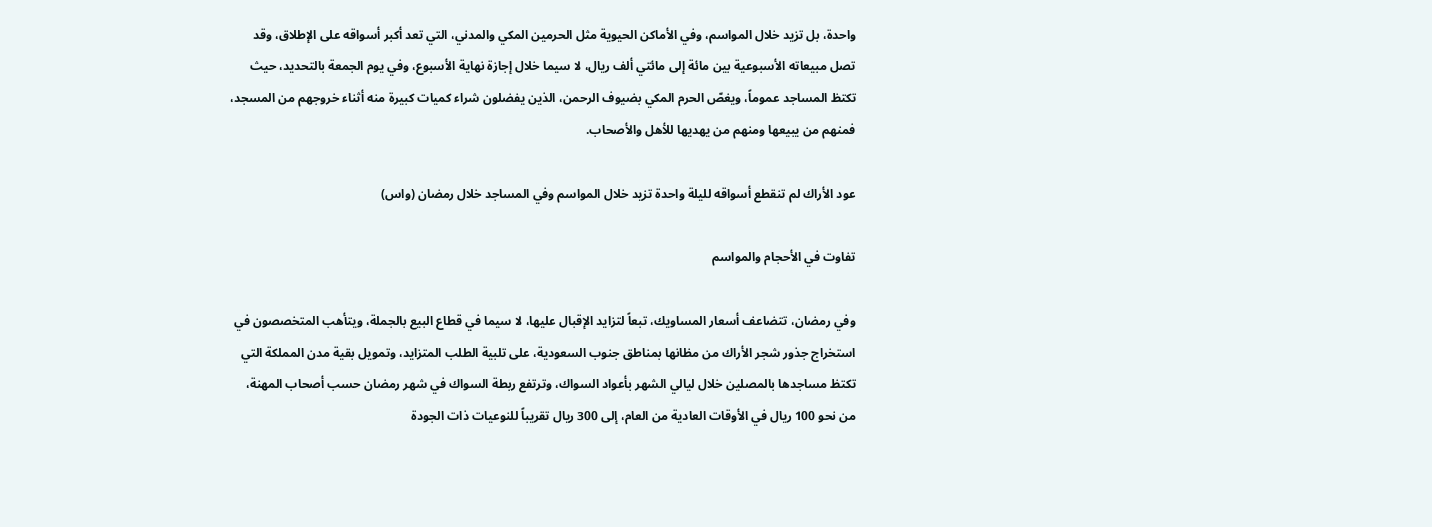واحدة، بل تزيد خلال المواسم، وفي الأماكن الحيوية مثل الحرمين المكي والمدني، التي تعد أكبر أسواقه على الإطلاق، وقد تصل مبيعاته الأسبوعية بين مائة إلى مائتي ألف ريال، لا سيما خلال إجازة نهاية الأسبوع، وفي يوم الجمعة بالتحديد، حيث تكتظ المساجد عموماً، ويغصّ الحرم المكي بضيوف الرحمن، الذين يفضلون شراء كميات كبيرة منه أثناء خروجهم من المسجد، فمنهم من يبيعها ومنهم من يهديها للأهل والأصحاب.

عود الأراك لم تنقطع أسواقه لليلة واحدة تزيد خلال المواسم وفي المساجد خلال رمضان (واس)

تفاوت في الأحجام والمواسم

وفي رمضان، تتضاعف أسعار المساويك، تبعاً لتزايد الإقبال عليها، لا سيما في قطاع البيع بالجملة، ويتأهب المتخصصون في استخراج جذور شجر الأراك من مظانها بمناطق جنوب السعودية، على تلبية الطلب المتزايد، وتمويل بقية مدن المملكة التي تكتظ مساجدها بالمصلين خلال ليالي الشهر بأعواد السواك، وترتفع ربطة السواك في شهر رمضان حسب أصحاب المهنة، من نحو 100 ريال في الأوقات العادية من العام، إلى 300 ريال تقريباً للنوعيات ذات الجودة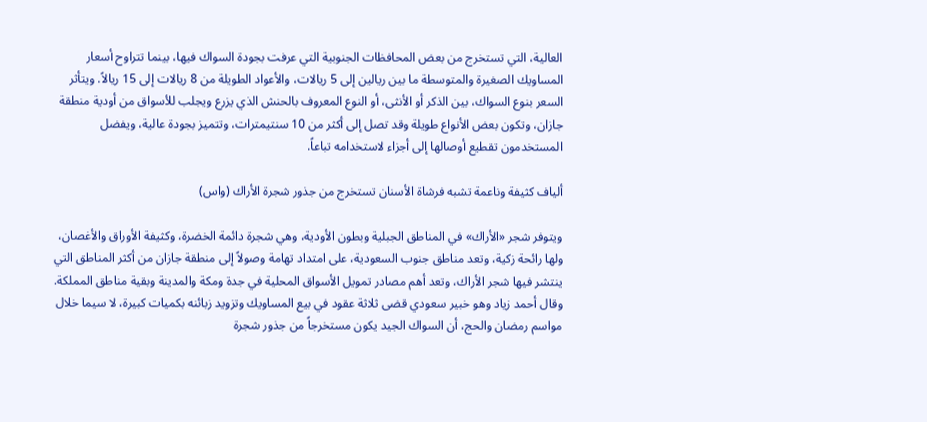العالية، التي تستخرج من بعض المحافظات الجنوبية التي عرفت بجودة السواك فيها، بينما تتراوح أسعار المساويك الصغيرة والمتوسطة ما بين ريالين إلى 5 ريالات، والأعواد الطويلة من 8 ريالات إلى 15 ريالاً. ويتأثر السعر بنوع السواك، بين الذكر أو الأنثى، أو النوع المعروف بالحنش الذي يزرع ويجلب للأسواق من أودية منطقة جازان، وتكون بعض الأنواع طويلة وقد تصل إلى أكثر من 10 سنتيمترات، وتتميز بجودة عالية، ويفضل المستخدمون تقطيع أوصالها إلى أجزاء لاستخدامه تباعاً.

ألياف كثيفة وناعمة تشبه فرشاة الأسنان تستخرج من جذور شجرة الأراك (واس)

ويتوفر شجر «الأراك» في المناطق الجبلية وبطون الأودية، وهي شجرة دائمة الخضرة، وكثيفة الأوراق والأغصان، ولها رائحة زكية، وتعد مناطق جنوب السعودية، على امتداد تهامة وصولاً إلى منطقة جازان من أكثر المناطق التي ينتشر فيها شجر الأراك، وتعد أهم مصادر تمويل الأسواق المحلية في جدة ومكة والمدينة وبقية مناطق المملكة. وقال أحمد زياد وهو خبير سعودي قضى ثلاثة عقود في بيع المساويك وتزويد زبائنه بكميات كبيرة، لا سيما خلال مواسم رمضان والحج، أن السواك الجيد يكون مستخرجاً من جذور شجرة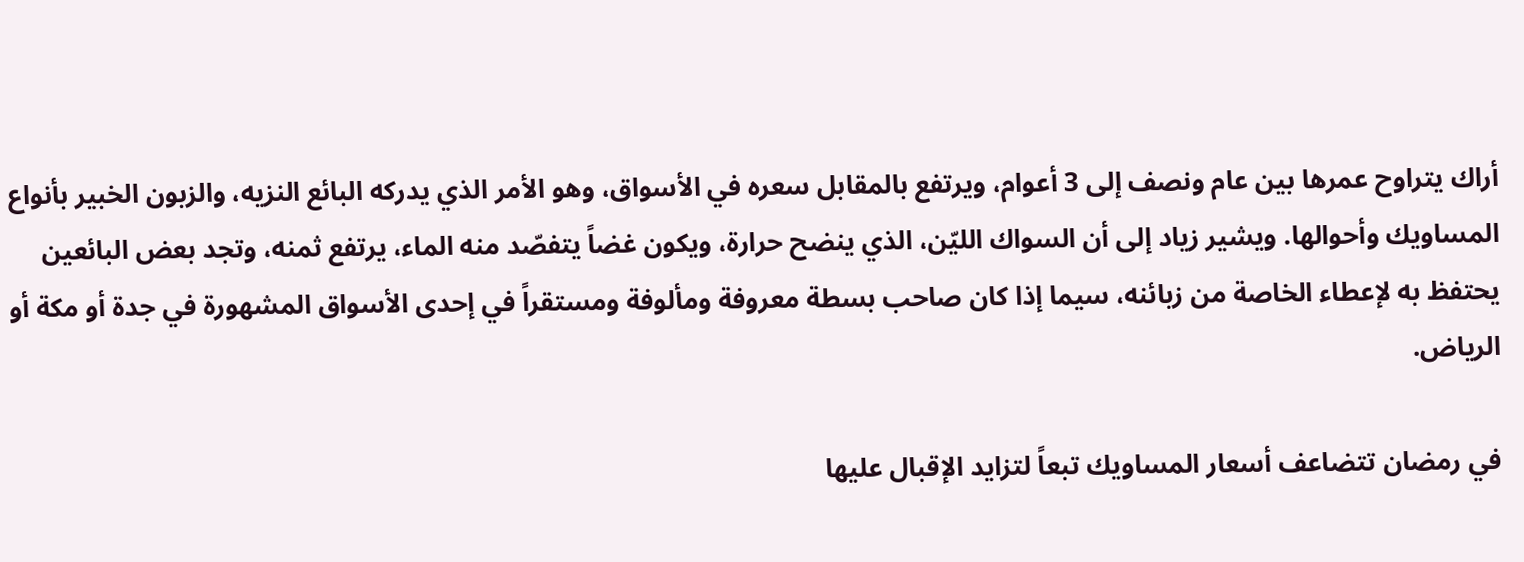أراك يتراوح عمرها بين عام ونصف إلى 3 أعوام، ويرتفع بالمقابل سعره في الأسواق، وهو الأمر الذي يدركه البائع النزيه، والزبون الخبير بأنواع المساويك وأحوالها. ويشير زياد إلى أن السواك الليّن، الذي ينضح حرارة، ويكون غضاً يتفصّد منه الماء، يرتفع ثمنه، وتجد بعض البائعين يحتفظ به لإعطاء الخاصة من زبائنه، سيما إذا كان صاحب بسطة معروفة ومألوفة ومستقراً في إحدى الأسواق المشهورة في جدة أو مكة أو الرياض.

في رمضان تتضاعف أسعار المساويك تبعاً لتزايد الإقبال عليها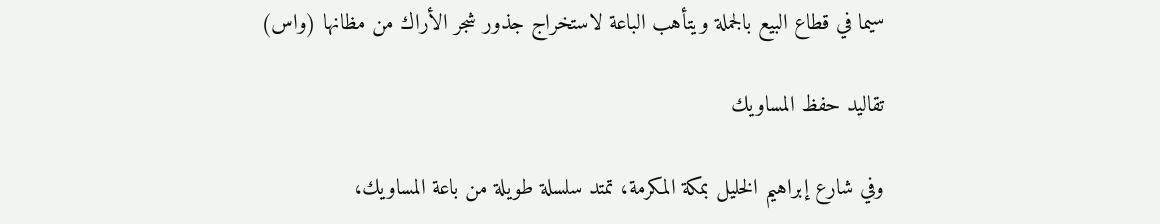سيما في قطاع البيع بالجملة ويتأهب الباعة لاستخراج جذور شجر الأراك من مظانها (واس)

تقاليد حفظ المساويك

وفي شارع إبراهيم الخليل بمكة المكرمة، تمتد سلسلة طويلة من باعة المساويك،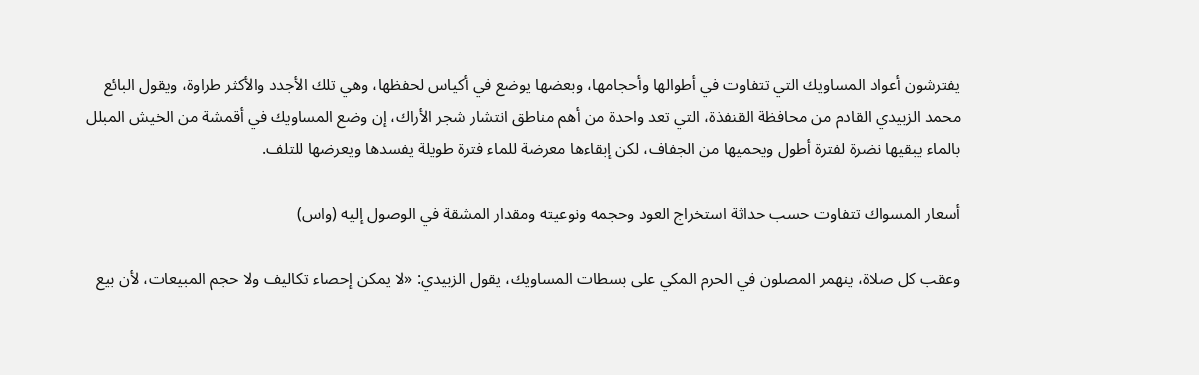يفترشون أعواد المساويك التي تتفاوت في أطوالها وأحجامها، وبعضها يوضع في أكياس لحفظها، وهي تلك الأجدد والأكثر طراوة، ويقول البائع محمد الزبيدي القادم من محافظة القنفذة، التي تعد واحدة من أهم مناطق انتشار شجر الأراك، إن وضع المساويك في أقمشة من الخيش المبلل بالماء يبقيها نضرة لفترة أطول ويحميها من الجفاف، لكن إبقاءها معرضة للماء فترة طويلة يفسدها ويعرضها للتلف.

أسعار المسواك تتفاوت حسب حداثة استخراج العود وحجمه ونوعيته ومقدار المشقة في الوصول إليه (واس)

وعقب كل صلاة، ينهمر المصلون في الحرم المكي على بسطات المساويك، يقول الزبيدي: «لا يمكن إحصاء تكاليف ولا حجم المبيعات، لأن بيع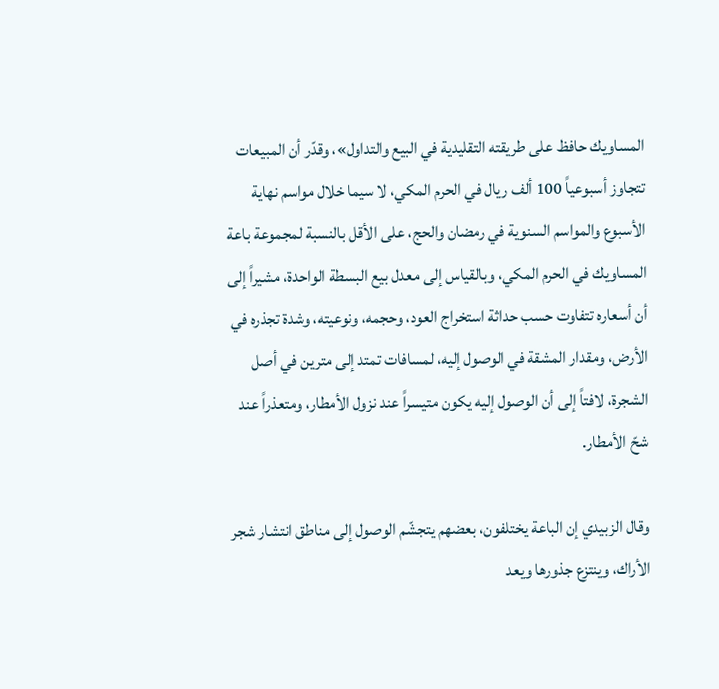المساويك حافظ على طريقته التقليدية في البيع والتداول»، وقدّر أن المبيعات تتجاوز أسبوعياً 100 ألف ريال في الحرم المكي، لا سيما خلال مواسم نهاية الأسبوع والمواسم السنوية في رمضان والحج، على الأقل بالنسبة لمجموعة باعة المساويك في الحرم المكي، وبالقياس إلى معدل بيع البسطة الواحدة، مشيراً إلى أن أسعاره تتفاوت حسب حداثة استخراج العود، وحجمه، ونوعيته، وشدة تجذره في الأرض، ومقدار المشقة في الوصول إليه، لمسافات تمتد إلى مترين في أصل الشجرة، لافتاً إلى أن الوصول إليه يكون متيسراً عند نزول الأمطار، ومتعذراً عند شحّ الأمطار.

وقال الزبيدي إن الباعة يختلفون، بعضهم يتجشّم الوصول إلى مناطق انتشار شجر الأراك، وينتزع جذورها ويعد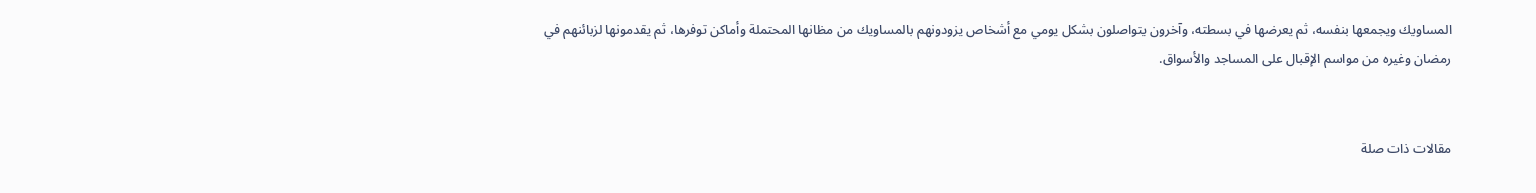المساويك ويجمعها بنفسه، ثم يعرضها في بسطته، وآخرون يتواصلون بشكل يومي مع أشخاص يزودونهم بالمساويك من مظانها المحتملة وأماكن توفرها، ثم يقدمونها لزبائنهم في رمضان وغيره من مواسم الإقبال على المساجد والأسواق.


مقالات ذات صلة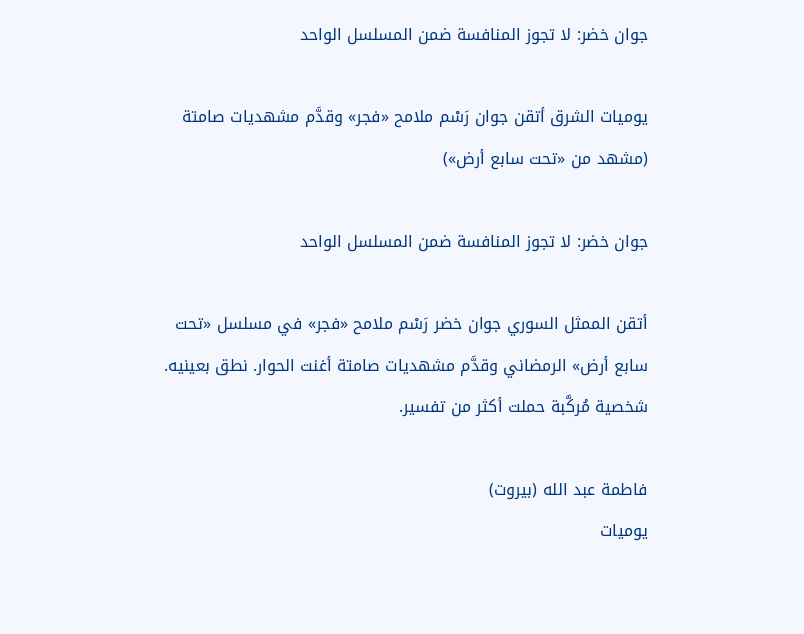جوان خضر: لا تجوز المنافسة ضمن المسلسل الواحد

يوميات الشرق أتقن جوان رَسْم ملامح «فجر» وقدَّم مشهديات صامتة (مشهد من «تحت سابع أرض»)

جوان خضر: لا تجوز المنافسة ضمن المسلسل الواحد

أتقن الممثل السوري جوان خضر رَسْم ملامح «فجر» في مسلسل «تحت سابع أرض» الرمضاني وقدَّم مشهديات صامتة أغنت الحوار. نطق بعينيه. شخصية مُركَّبة حملت أكثر من تفسير.

فاطمة عبد الله (بيروت)
يوميات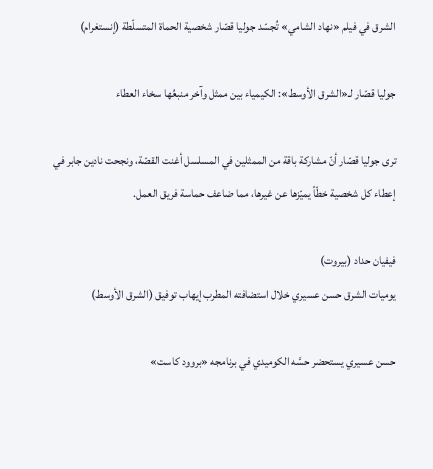الشرق في فيلم «نهاد الشامي» تُجسّد جوليا قصّار شخصية الحماة المتسلّطة (إنستغرام)

جوليا قصّار لـ«الشرق الأوسط»: الكيمياء بين ممثل وآخر منبعُها سخاء العطاء

ترى جوليا قصّار أنّ مشاركة باقة من الممثلين في المسلسل أغنت القصّة، ونجحت نادين جابر في إعطاء كل شخصية خطّاً يميّزها عن غيرها، مما ضاعف حماسة فريق العمل.

فيفيان حداد (بيروت)
يوميات الشرق حسن عسيري خلال استضافته المطرب إيهاب توفيق (الشرق الأوسط)

حسن عسيري يستحضر حسَّه الكوميدي في برنامجه «بروود كاست»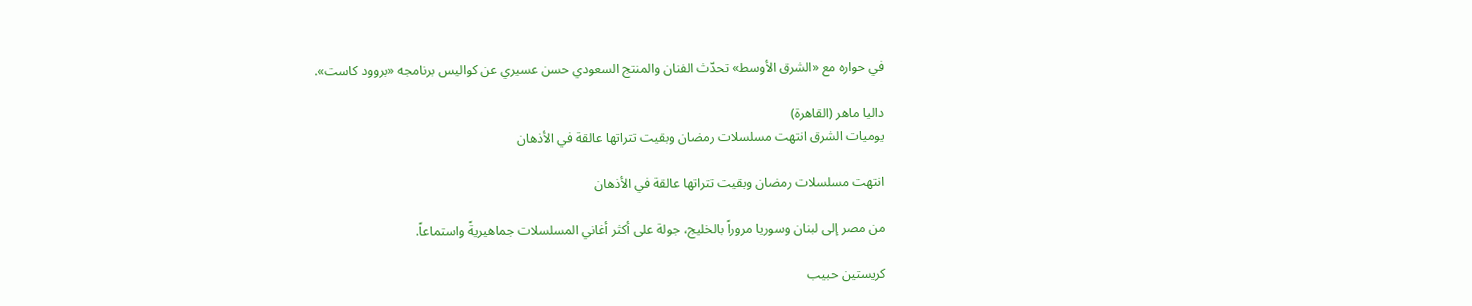في حواره مع «الشرق الأوسط» تحدّث الفنان والمنتج السعودي حسن عسيري عن كواليس برنامجه «بروود كاست».

داليا ماهر (القاهرة)
يوميات الشرق انتهت مسلسلات رمضان وبقيت تتراتها عالقة في الأذهان

انتهت مسلسلات رمضان وبقيت تتراتها عالقة في الأذهان

من مصر إلى لبنان وسوريا مروراً بالخليج، جولة على أكثر أغاني المسلسلات جماهيريةً واستماعاً.

كريستين حبيب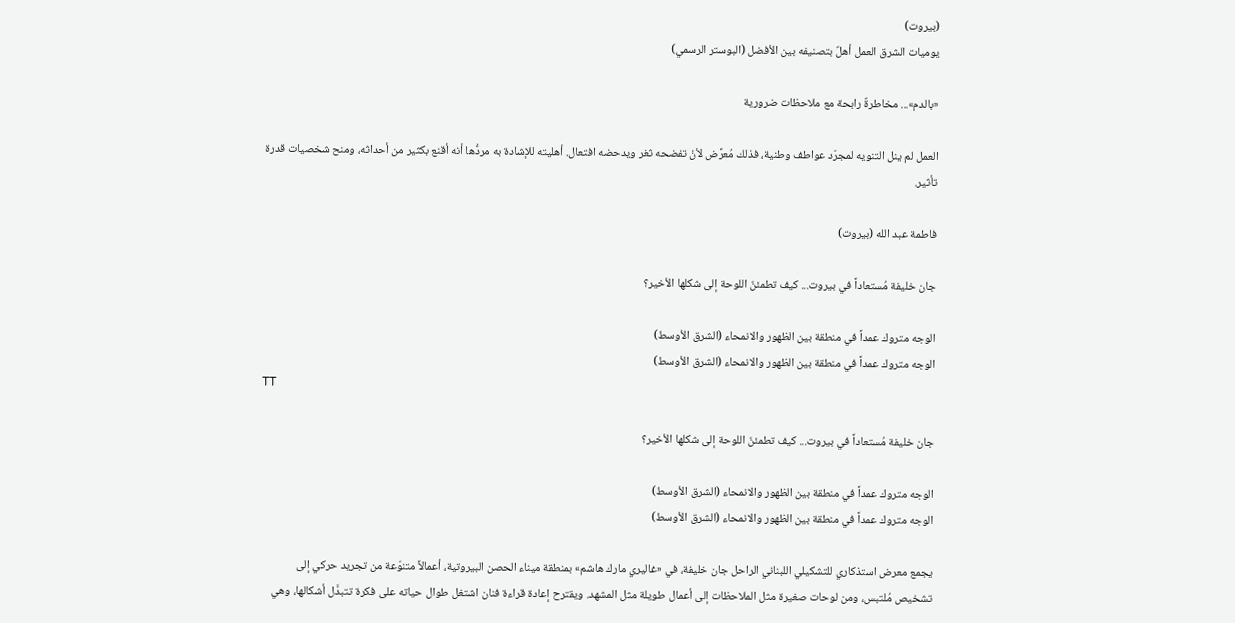(بيروت)
يوميات الشرق العمل أهلٌ بتصنيفه بين الأفضل (البوستر الرسمي)

«بالدم»... مخاطرةٌ رابحة مع ملاحظات ضرورية

العمل لم ينل التنويه لمجرّد عواطف وطنية، فذلك مُعرَّض لأنْ تفضحه ثغر ويدحضه افتعال. أهليته للإشادة به مردُّها أنه أقنع بكثير من أحداثه، ومنح شخصيات قدرة تأثير.

فاطمة عبد الله (بيروت)

جان خليفة مُستعاداً في بيروت... كيف تطمئنّ اللوحة إلى شكلها الأخير؟

الوجه متروك عمداً في منطقة بين الظهور والانمحاء (الشرق الأوسط)
الوجه متروك عمداً في منطقة بين الظهور والانمحاء (الشرق الأوسط)
TT

جان خليفة مُستعاداً في بيروت... كيف تطمئنّ اللوحة إلى شكلها الأخير؟

الوجه متروك عمداً في منطقة بين الظهور والانمحاء (الشرق الأوسط)
الوجه متروك عمداً في منطقة بين الظهور والانمحاء (الشرق الأوسط)

يجمع معرض استذكاري للتشكيلي اللبناني الراحل جان خليفة، في «غاليري مارك هاشم» بمنطقة ميناء الحصن البيروتية، أعمالاً متنوّعة من تجريد حركي إلى تشخيص مُلتبس، ومن لوحات صغيرة مثل الملاحظات إلى أعمال طويلة مثل المشهد. ويقترح إعادة قراءة فنان اشتغل طوال حياته على فكرة تتبدَّل أشكالها، وهي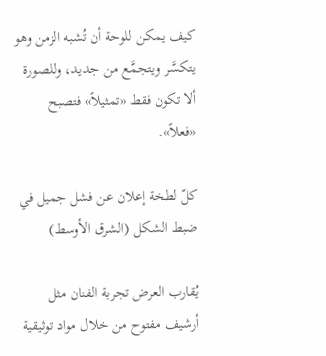كيف يمكن للوحة أن تُشبه الزمن وهو يتكسَّر ويتجمَّع من جديد، وللصورة ألا تكون فقط «تمثيلاً» فتصبح «فعلاً».

كلّ لطخة إعلان عن فشل جميل في ضبط الشكل (الشرق الأوسط)

يُقارب العرض تجربة الفنان مثل أرشيف مفتوح من خلال مواد توثيقية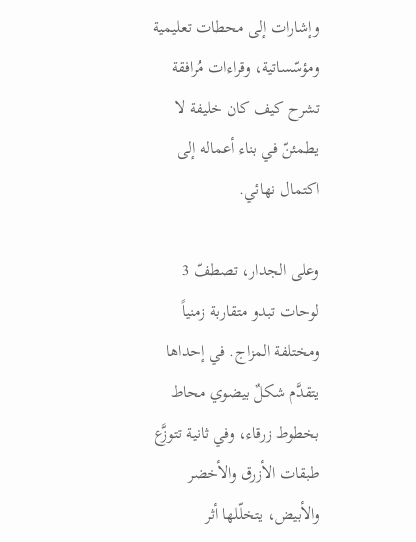وإشارات إلى محطات تعليمية ومؤسّساتية، وقراءات مُرافقة تشرح كيف كان خليفة لا يطمئنّ في بناء أعماله إلى اكتمال نهائي.

وعلى الجدار، تصطفّ 3 لوحات تبدو متقاربة زمنياً ومختلفة المزاج. في إحداها يتقدَّم شكلٌ بيضوي محاط بخطوط زرقاء، وفي ثانية تتوزَّع طبقات الأزرق والأخضر والأبيض، يتخلّلها أثر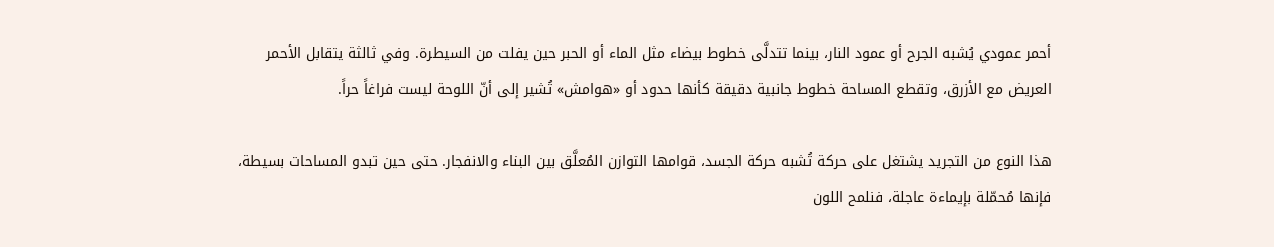أحمر عمودي يُشبه الجرح أو عمود النار، بينما تتدلَّى خطوط بيضاء مثل الماء أو الحبر حين يفلت من السيطرة. وفي ثالثة يتقابل الأحمر العريض مع الأزرق، وتقطع المساحة خطوط جانبية دقيقة كأنها حدود أو «هوامش» تُشير إلى أنّ اللوحة ليست فراغاً حراً.

هذا النوع من التجريد يشتغل على حركة تُشبه حركة الجسد، قوامها التوازن المُعلَّق بين البناء والانفجار. حتى حين تبدو المساحات بسيطة، فإنها مُحمّلة بإيماءة عاجلة، فنلمح اللون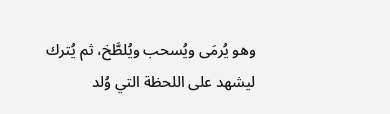وهو يُرمَى ويُسحب ويُلطَّخ، ثم يُترك ليشهد على اللحظة التي وُلد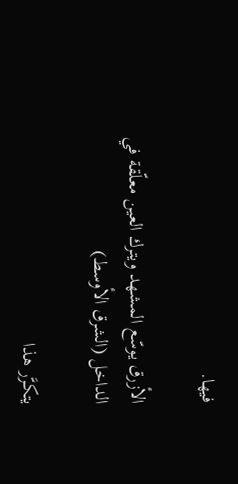فيها.

الأزرق يوسّع المشهد ويترك العين معلّقة في الداخل (الشرق الأوسط)

يتكرَّر هذا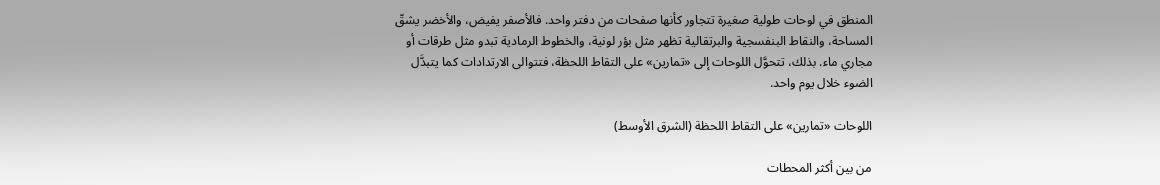المنطق في لوحات طولية صغيرة تتجاور كأنها صفحات من دفتر واحد. فالأصفر يفيض، والأخضر يشقّ المساحة، والنقاط البنفسجية والبرتقالية تظهر مثل بؤر لونية، والخطوط الرمادية تبدو مثل طرقات أو مجاري ماء. بذلك، تتحوَّل اللوحات إلى «تمارين» على التقاط اللحظة، فتتوالى الارتدادات كما يتبدَّل الضوء خلال يوم واحد.

اللوحات «تمارين» على التقاط اللحظة (الشرق الأوسط)

من بين أكثر المحطات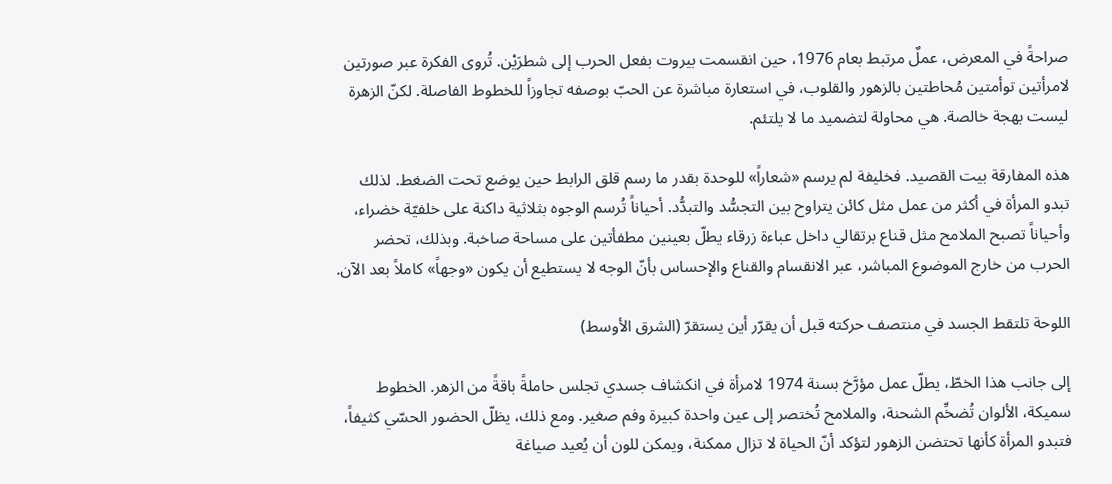صراحةً في المعرض، عملٌ مرتبط بعام 1976، حين انقسمت بيروت بفعل الحرب إلى شطرَيْن. تُروى الفكرة عبر صورتين لامرأتين توأمتين مُحاطتين بالزهور والقلوب، في استعارة مباشرة عن الحبّ بوصفه تجاوزاً للخطوط الفاصلة. لكنّ الزهرة ليست بهجة خالصة. هي محاولة لتضميد ما لا يلتئم.

هذه المفارقة بيت القصيد. فخليفة لم يرسم «شعاراً» للوحدة بقدر ما رسم قلق الرابط حين يوضع تحت الضغط. لذلك تبدو المرأة في أكثر من عمل مثل كائن يتراوح بين التجسُّد والتبدُّد. أحياناً تُرسم الوجوه بثلاثية داكنة على خلفيّة خضراء، وأحياناً تصبح الملامح مثل قناع برتقالي داخل عباءة زرقاء يطلّ بعينين مطفأتين على مساحة صاخبة. وبذلك، تحضر الحرب من خارج الموضوع المباشر، عبر الانقسام والقناع والإحساس بأنّ الوجه لا يستطيع أن يكون «وجهاً» كاملاً بعد الآن.

اللوحة تلتقط الجسد في منتصف حركته قبل أن يقرّر أين يستقرّ (الشرق الأوسط)

إلى جانب هذا الخطّ، يطلّ عمل مؤرَّخ بسنة 1974 لامرأة في انكشاف جسدي تجلس حاملةً باقةً من الزهر. الخطوط سميكة، الألوان تُضخِّم الشحنة، والملامح تُختصر إلى عين واحدة كبيرة وفم صغير. ومع ذلك، يظلّ الحضور الحسّي كثيفاً، فتبدو المرأة كأنها تحتضن الزهور لتؤكد أنّ الحياة لا تزال ممكنة، ويمكن للون أن يُعيد صياغة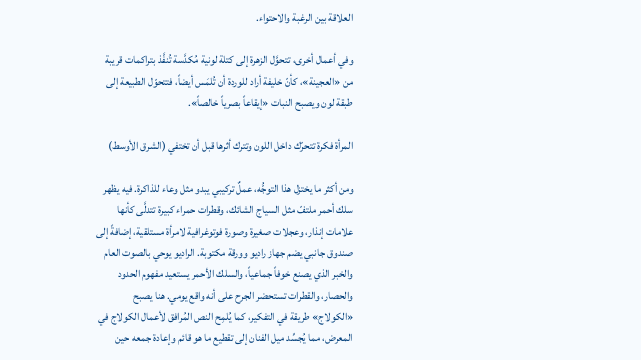العلاقة بين الرغبة والاحتواء.

وفي أعمال أخرى، تتحوَّل الزهرة إلى كتلة لونية مُكدَّسة تُنفَّذ بتراكمات قريبة من «العجينة»، كأنّ خليفة أراد للوردة أن تُلمَس أيضاً، فتتحوّل الطبيعة إلى طبقة لون ويصبح النبات «إيقاعاً بصرياً خالصاً».

المرأة فكرة تتحرّك داخل اللون وتترك أثرها قبل أن تختفي (الشرق الأوسط)

ومن أكثر ما يختزل هذا التوجُّه، عملٌ تركيبي يبدو مثل وعاء للذاكرة. فيه يظهر سلك أحمر ملتفّ مثل السياج الشائك، وقطرات حمراء كبيرة تتدلَّى كأنها علامات إنذار، وعجلات صغيرة وصورة فوتوغرافية لامرأة مستلقية، إضافةً إلى صندوق جانبي يضم جهاز راديو وورقة مكتوبة. الراديو يوحي بالصوت العام والخبر الذي يصنع خوفاً جماعياً، والسلك الأحمر يستعيد مفهوم الحدود والحصار، والقطرات تستحضر الجرح على أنه واقع يومي. هنا يصبح «الكولاج» طريقة في التفكير، كما يُلمِح النص المُرافق لأعمال الكولاج في المعرض، مما يُجسِّد ميل الفنان إلى تقطيع ما هو قائم وإعادة جمعه حين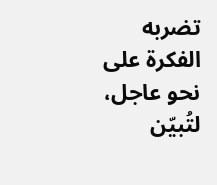تضربه الفكرة على نحو عاجل، لتُبيّن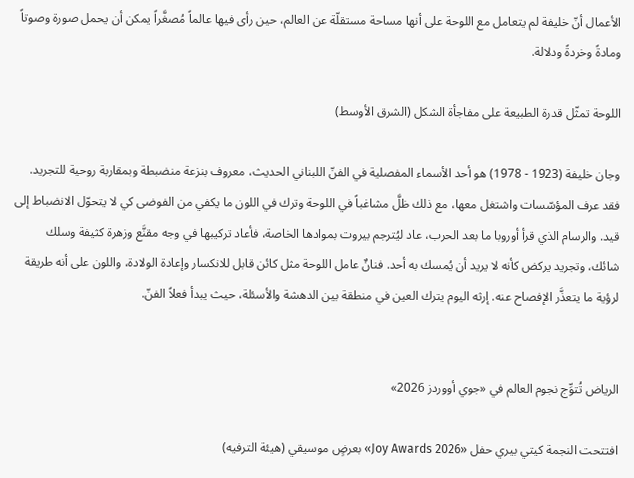الأعمال أنّ خليفة لم يتعامل مع اللوحة على أنها مساحة مستقلّة عن العالم، حين رأى فيها عالماً مُصغَّراً يمكن أن يحمل صورة وصوتاً ومادةً وخردةً ودلالة.

اللوحة تمثّل قدرة الطبيعة على مفاجأة الشكل (الشرق الأوسط)

وجان خليفة (1923 - 1978) هو أحد الأسماء المفصلية في الفنّ اللبناني الحديث، معروف بنزعة منضبطة وبمقاربة روحية للتجريد. فقد عرف المؤسّسات واشتغل معها، مع ذلك ظلَّ مشاغباً في اللوحة وترك في اللون ما يكفي من الفوضى كي لا يتحوّل الانضباط إلى قيد. والرسام الذي قرأ أوروبا ما بعد الحرب، عاد ليُترجم بيروت بموادها الخاصة، فأعاد تركيبها في وجه مقنَّع وزهرة كثيفة وسلك شائك، وتجريد يركض كأنه لا يريد أن يُمسك به أحد. فنانٌ عامل اللوحة مثل كائن قابل للانكسار وإعادة الولادة، واللون على أنه طريقة لرؤية ما يتعذَّر الإفصاح عنه. إرثه اليوم يترك العين في منطقة بين الدهشة والأسئلة، حيث يبدأ فعلاً الفنّ.


الرياض تُتوِّج نجوم العالم في «جوي أووردز 2026»

افتتحت النجمة كيتي بيري حفل «Joy Awards 2026» بعرضٍ موسيقي (هيئة الترفيه)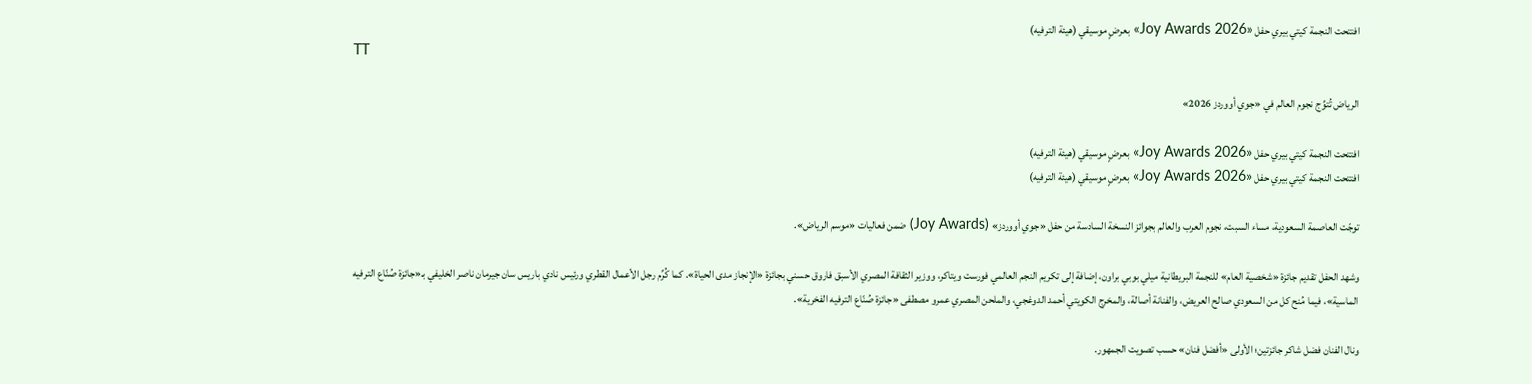افتتحت النجمة كيتي بيري حفل «Joy Awards 2026» بعرضٍ موسيقي (هيئة الترفيه)
TT

الرياض تُتوِّج نجوم العالم في «جوي أووردز 2026»

افتتحت النجمة كيتي بيري حفل «Joy Awards 2026» بعرضٍ موسيقي (هيئة الترفيه)
افتتحت النجمة كيتي بيري حفل «Joy Awards 2026» بعرضٍ موسيقي (هيئة الترفيه)

توجّت العاصمة السعودية، مساء السبت، نجوم العرب والعالم بجوائز النسخة السادسة من حفل «جوي أووردز» (Joy Awards) ضمن فعاليات «موسم الرياض».

وشهد الحفل تقديم جائزة «شخصية العام» للنجمة البريطانية ميلي بوبي براون، إضافة إلى تكريم النجم العالمي فورست ويتاكر، ووزير الثقافة المصري الأسبق فاروق حسني بجائزة «الإنجاز مدى الحياة». كما كُرِّم رجل الأعمال القطري ورئيس نادي باريس سان جيرمان ناصر الخليفي بـ«جائزة صُنّاع الترفيه الماسية»، فيما مُنح كل من السعودي صالح العريض، والفنانة أصالة، والمخرج الكويتي أحمد الدوغجي، والملحن المصري عمرو مصطفى «جائزة صُنّاع الترفيه الفخرية».

ونال الفنان فضل شاكر جائزتين؛ الأولى «أفضل فنان» حسب تصويت الجمهور.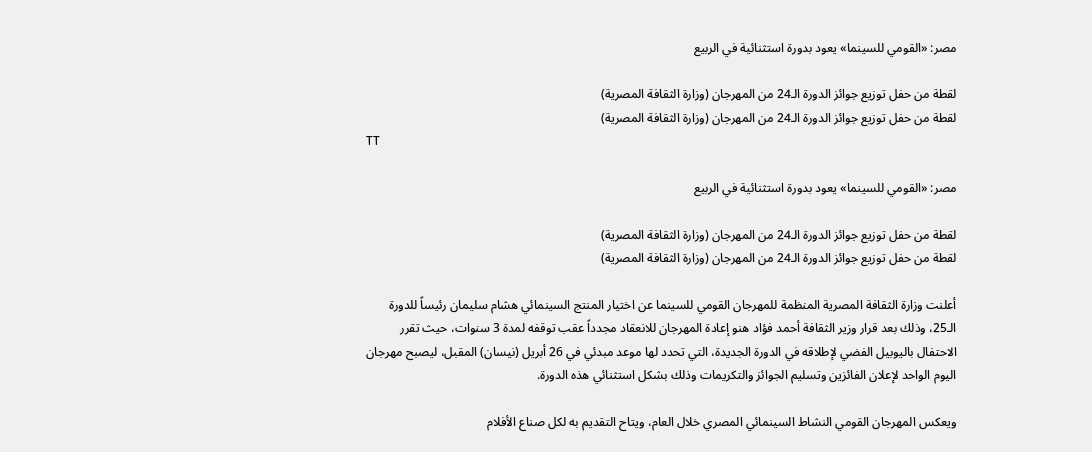مصر: «القومي للسينما» يعود بدورة استثنائية في الربيع

لقطة من حفل توزيع جوائز الدورة الـ24 من المهرجان (وزارة الثقافة المصرية)
لقطة من حفل توزيع جوائز الدورة الـ24 من المهرجان (وزارة الثقافة المصرية)
TT

مصر: «القومي للسينما» يعود بدورة استثنائية في الربيع

لقطة من حفل توزيع جوائز الدورة الـ24 من المهرجان (وزارة الثقافة المصرية)
لقطة من حفل توزيع جوائز الدورة الـ24 من المهرجان (وزارة الثقافة المصرية)

أعلنت وزارة الثقافة المصرية المنظمة للمهرجان القومي للسينما عن اختيار المنتج السينمائي هشام سليمان رئيساً للدورة الـ25، وذلك بعد قرار وزير الثقافة أحمد فؤاد هنو إعادة المهرجان للانعقاد مجدداً عقب توقفه لمدة 3 سنوات، حيث تقرر الاحتفال باليوبيل الفضي لإطلاقه في الدورة الجديدة، التي تحدد لها موعد مبدئي في 26 أبريل (نيسان) المقبل، ليصبح مهرجان اليوم الواحد لإعلان الفائزين وتسليم الجوائز والتكريمات وذلك بشكل استثنائي هذه الدورة.

ويعكس المهرجان القومي النشاط السينمائي المصري خلال العام، ويتاح التقديم به لكل صناع الأفلام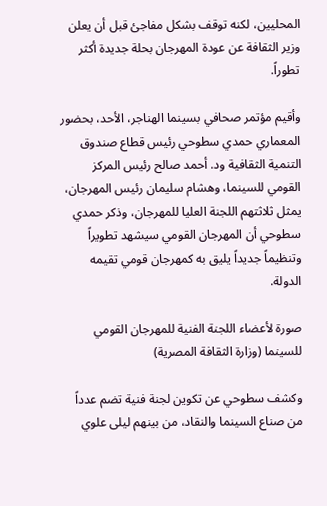المحليين، لكنه توقف بشكل مفاجئ قبل أن يعلن وزير الثقافة عن عودة المهرجان بحلة جديدة أكثر تطوراً.

وأقيم مؤتمر صحافي بسينما الهناجر، الأحد، بحضور المعماري حمدي سطوحي رئيس قطاع صندوق التنمية الثقافية ود. أحمد صالح رئيس المركز القومي للسينما، وهشام سليمان رئيس المهرجان، يمثل ثلاثتهم اللجنة العليا للمهرجان، وذكر حمدي سطوحي أن المهرجان القومي سيشهد تطويراً وتنظيماً جديداً يليق به كمهرجان قومي تقيمه الدولة.

صورة لأعضاء اللجنة الفنية للمهرجان القومي للسينما (وزارة الثقافة المصرية)

وكشف سطوحي عن تكوين لجنة فنية تضم عدداً من صناع السينما والنقاد، من بينهم ليلى علوي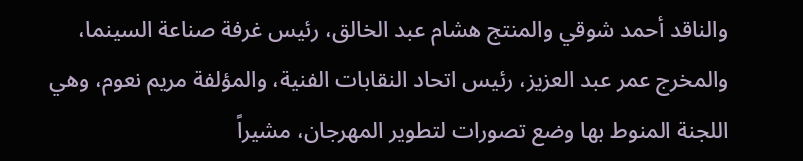والناقد أحمد شوقي والمنتج هشام عبد الخالق، رئيس غرفة صناعة السينما، والمخرج عمر عبد العزيز، رئيس اتحاد النقابات الفنية، والمؤلفة مريم نعوم، وهي اللجنة المنوط بها وضع تصورات لتطوير المهرجان، مشيراً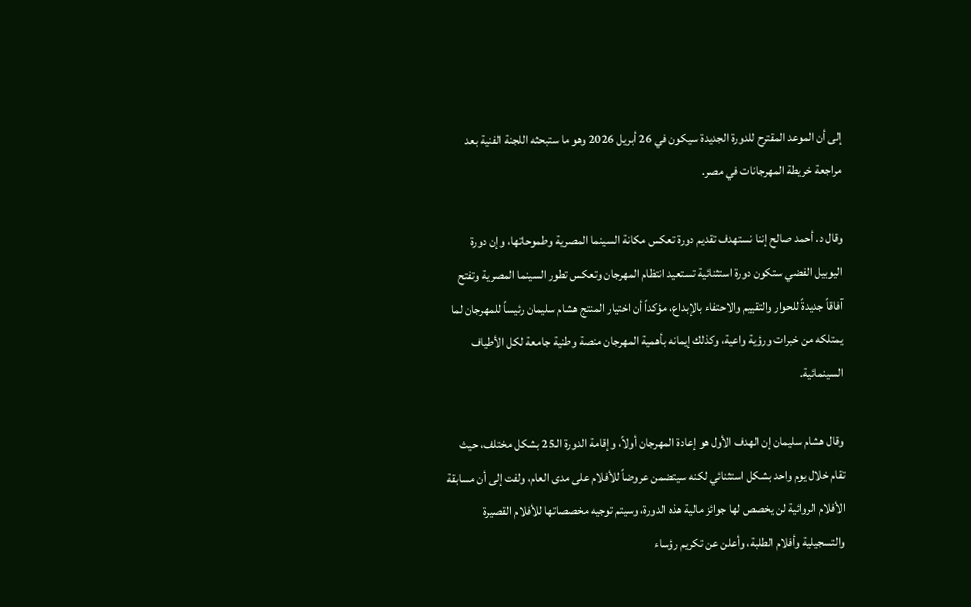إلى أن الموعد المقترح للدورة الجديدة سيكون في 26 أبريل 2026 وهو ما ستبحثه اللجنة الفنية بعد مراجعة خريطة المهرجانات في مصر.

وقال د. أحمد صالح إننا نستهدف تقديم دورة تعكس مكانة السينما المصرية وطموحاتها، وإن دورة اليوبيل الفضي ستكون دورة استثنائية تستعيد انتظام المهرجان وتعكس تطور السينما المصرية وتفتح آفاقاً جديدةً للحوار والتقييم والاحتفاء بالإبداع، مؤكداً أن اختيار المنتج هشام سليمان رئيساً للمهرجان لما يمتلكه من خبرات ورؤية واعية، وكذلك إيمانه بأهمية المهرجان منصة وطنية جامعة لكل الأطياف السينمائية.

وقال هشام سليمان إن الهدف الأول هو إعادة المهرجان أولاً، وإقامة الدورة الـ25 بشكل مختلف، حيث تقام خلال يوم واحد بشكل استثنائي لكنه سيتضمن عروضاً للأفلام على مدى العام، ولفت إلى أن مسابقة الأفلام الروائية لن يخصص لها جوائز مالية هذه الدورة، وسيتم توجيه مخصصاتها للأفلام القصيرة والتسجيلية وأفلام الطلبة، وأعلن عن تكريم رؤساء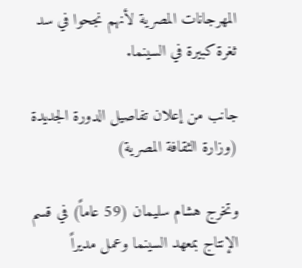المهرجانات المصرية لأنهم نجحوا في سد ثغرة كبيرة في السينما.

جانب من إعلان تفاصيل الدورة الجديدة (وزارة الثقافة المصرية)

وتخرج هشام سليمان (59 عاماً) في قسم الإنتاج بمعهد السينما وعمل مديراً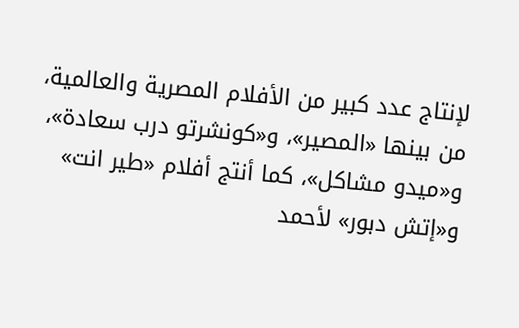لإنتاج عدد كبير من الأفلام المصرية والعالمية، من بينها «المصير»، و«كونشرتو درب سعادة»، و«ميدو مشاكل»، كما أنتج أفلام «طير انت» و«إتش دبور» لأحمد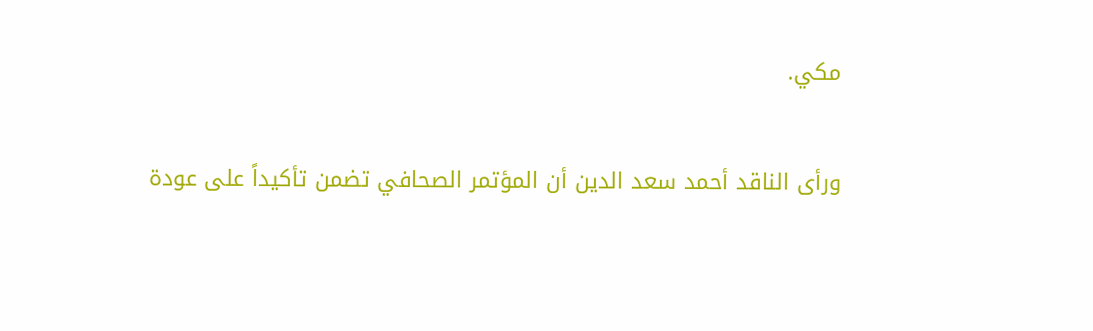مكي.

ورأى الناقد أحمد سعد الدين أن المؤتمر الصحافي تضمن تأكيداً على عودة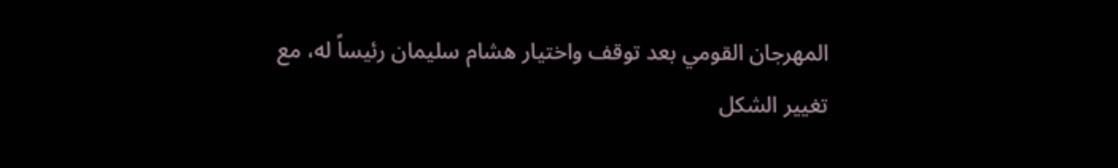المهرجان القومي بعد توقف واختيار هشام سليمان رئيساً له، مع تغيير الشكل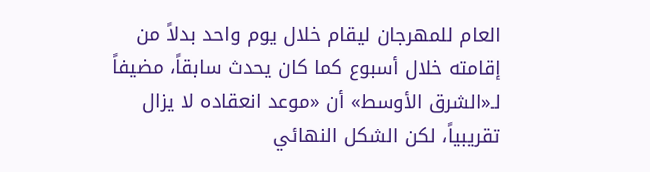العام للمهرجان ليقام خلال يوم واحد بدلاً من إقامته خلال أسبوع كما كان يحدث سابقاً، مضيفاً لـ«الشرق الأوسط» أن «موعد انعقاده لا يزال تقريبياً، لكن الشكل النهائي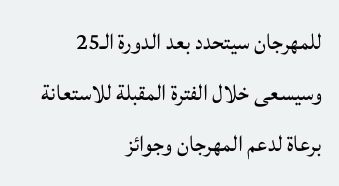للمهرجان سيتحدد بعد الدورة الـ25 وسيسعى خلال الفترة المقبلة للاستعانة برعاة لدعم المهرجان وجوائز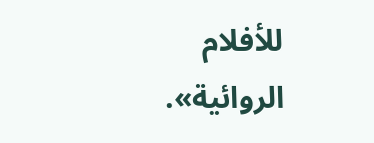للأفلام الروائية».